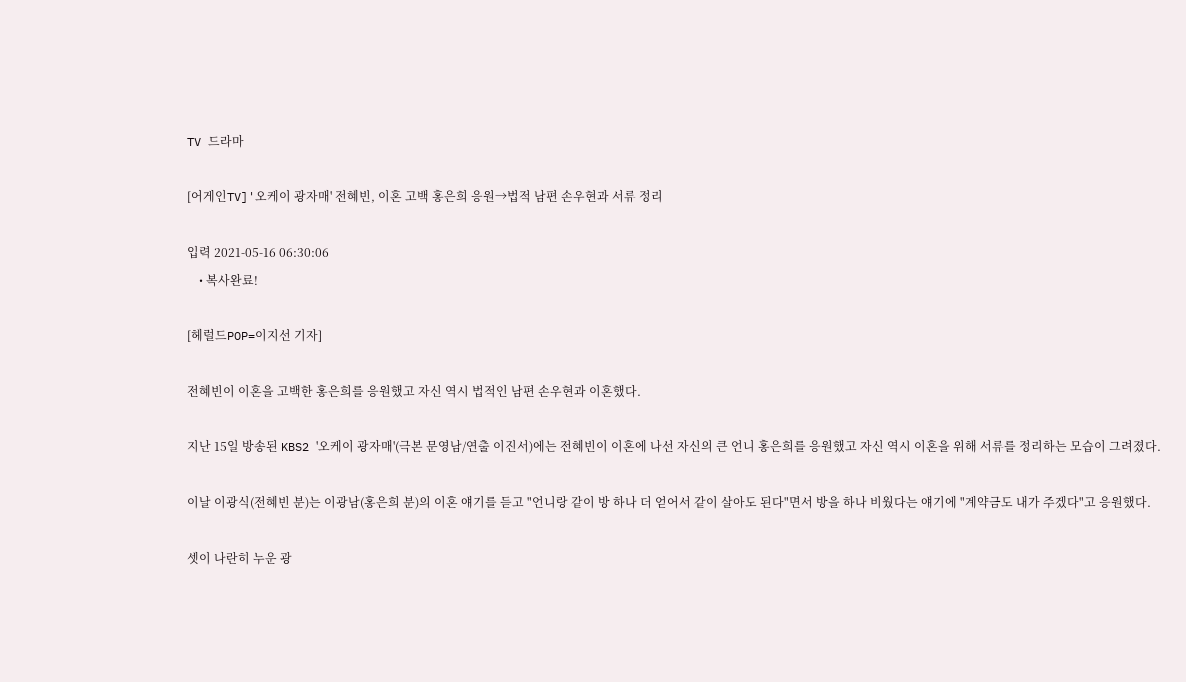TV 드라마

[어게인TV]'오케이 광자매' 전혜빈, 이혼 고백 홍은희 응원→법적 남편 손우현과 서류 정리

입력 2021-05-16 06:30:06
    • 복사완료!

[헤럴드POP=이지선 기자]

전혜빈이 이혼을 고백한 홍은희를 응원했고 자신 역시 법적인 남편 손우현과 이혼했다.

지난 15일 방송된 KBS2 '오케이 광자매'(극본 문영남/연출 이진서)에는 전혜빈이 이혼에 나선 자신의 큰 언니 홍은희를 응원했고 자신 역시 이혼을 위해 서류를 정리하는 모습이 그려졌다.

이날 이광식(전혜빈 분)는 이광남(홍은희 분)의 이혼 얘기를 듣고 "언니랑 같이 방 하나 더 얻어서 같이 살아도 된다"면서 방을 하나 비웠다는 얘기에 "계약금도 내가 주겠다"고 응원했다.

셋이 나란히 누운 광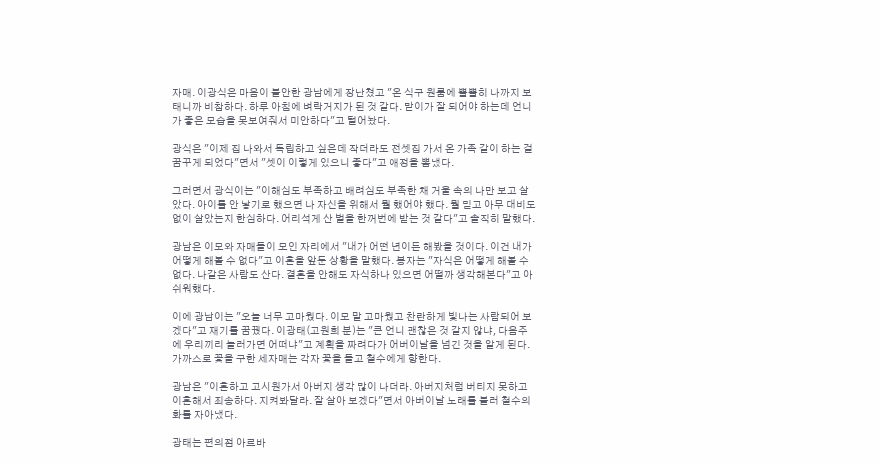자매. 이광식은 마음이 불안한 광남에게 장난쳤고 "온 식구 원룸에 뿔뿔히 나까지 보태니까 비참하다. 하루 아침에 벼락거지가 된 것 같다. 맏이가 잘 되어야 하는데 언니가 좋은 모습을 못보여줘서 미안하다"고 털어놨다.

광식은 "이제 집 나와서 독립하고 싶은데 작더라도 전셋집 가서 온 가족 같이 하는 걸 꿈꾸게 되었다"면서 "셋이 이렇게 있으니 좋다"고 애정을 뽐냈다.

그러면서 광식이는 "이해심도 부족하고 배려심도 부족한 채 거울 속의 나만 보고 살았다. 아이를 안 낳기로 했으면 나 자신을 위해서 뭘 했어야 했다. 뭘 믿고 아무 대비도 없이 살았는지 한심하다. 어리석게 산 벌을 한꺼번에 받는 것 같다"고 솔직히 말했다.

광남은 이모와 자매들이 모인 자리에서 "내가 어떤 년이든 해봤을 것이다. 이건 내가 어떻게 해볼 수 없다"고 이혼을 앞둔 상황을 말했다. 봉자는 "자식은 어떻게 해볼 수 없다. 나같은 사람도 산다. 결혼을 안해도 자식하나 있으면 어떨까 생각해본다"고 아쉬워했다.

이에 광남이는 "오늘 너무 고마웠다. 이모 말 고마웠고 찬란하게 빛나는 사람되어 보겠다"고 재기를 꿈꿨다. 이광태(고원희 분)는 "큰 언니 괜찮은 것 같지 않냐, 다음주에 우리끼리 놀러가면 어떠냐"고 계획을 짜려다가 어버이날을 넘긴 것을 알게 된다. 가까스로 꽃을 구한 세자매는 각자 꽃을 들고 철수에게 향한다.

광남은 "이혼하고 고시원가서 아버지 생각 많이 나더라. 아버지처럼 버티지 못하고 이혼해서 죄송하다. 지켜봐달라. 잘 살아 보겠다"면서 아버이날 노래를 불러 철수의 화를 자아냈다.

광태는 편의점 아르바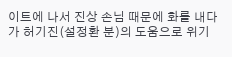이트에 나서 진상 손님 때문에 화를 내다가 허기진(설정환 분)의 도움으로 위기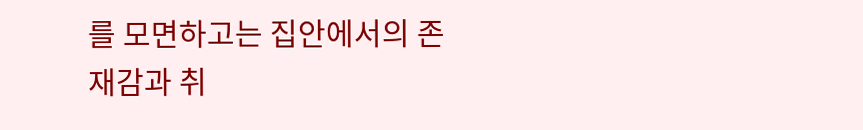를 모면하고는 집안에서의 존재감과 취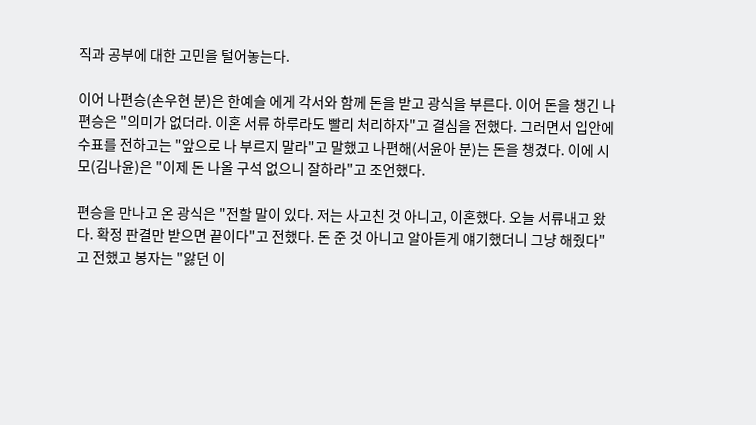직과 공부에 대한 고민을 털어놓는다.

이어 나편승(손우현 분)은 한예슬 에게 각서와 함께 돈을 받고 광식을 부른다. 이어 돈을 챙긴 나편승은 "의미가 없더라. 이혼 서류 하루라도 빨리 처리하자"고 결심을 전했다. 그러면서 입안에 수표를 전하고는 "앞으로 나 부르지 말라"고 말했고 나편해(서윤아 분)는 돈을 챙겼다. 이에 시모(김나윤)은 "이제 돈 나올 구석 없으니 잘하라"고 조언했다.

편승을 만나고 온 광식은 "전할 말이 있다. 저는 사고친 것 아니고, 이혼했다. 오늘 서류내고 왔다. 확정 판결만 받으면 끝이다"고 전했다. 돈 준 것 아니고 알아듣게 얘기했더니 그냥 해줬다"고 전했고 봉자는 "앓던 이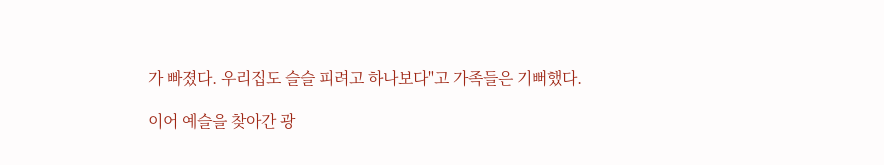가 빠졌다. 우리집도 슬슬 피려고 하나보다"고 가족들은 기뻐했다.

이어 예슬을 찾아간 광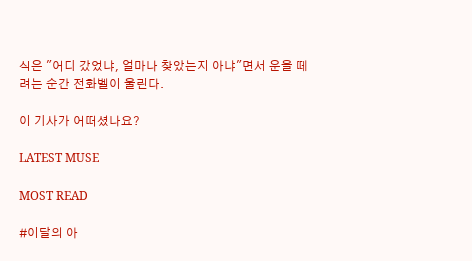식은 "어디 갔었냐, 얼마나 찾았는지 아냐"면서 운을 떼려는 순간 전화벨이 울린다.

이 기사가 어떠셨나요?

LATEST MUSE

MOST READ

#이달의 아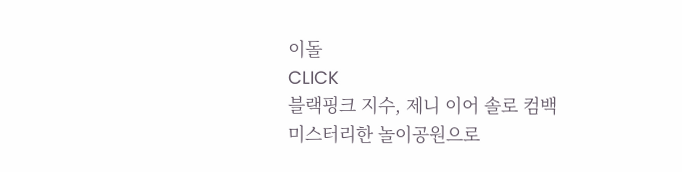이돌
CLICK
블랙핑크 지수, 제니 이어 솔로 컴백
미스터리한 놀이공원으로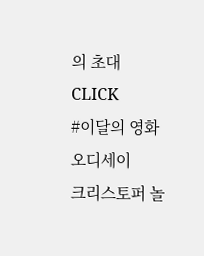의 초대
CLICK
#이달의 영화
오디세이
크리스토퍼 놀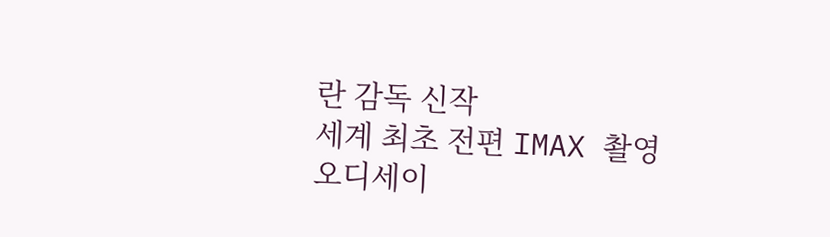란 감독 신작
세계 최초 전편 IMAX 촬영
오디세이